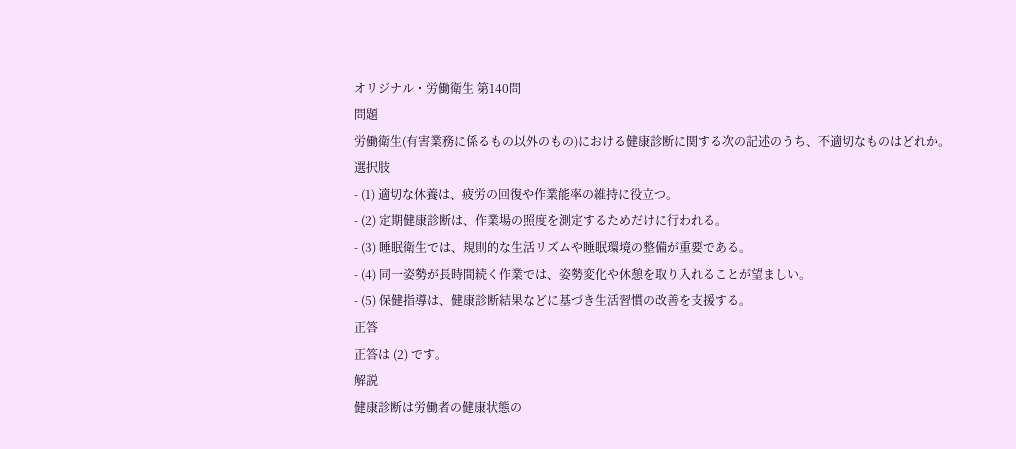オリジナル・労働衛生 第140問
問題
労働衛生(有害業務に係るもの以外のもの)における健康診断に関する次の記述のうち、不適切なものはどれか。
選択肢
- (1) 適切な休養は、疲労の回復や作業能率の維持に役立つ。
- (2) 定期健康診断は、作業場の照度を測定するためだけに行われる。
- (3) 睡眠衛生では、規則的な生活リズムや睡眠環境の整備が重要である。
- (4) 同一姿勢が長時間続く作業では、姿勢変化や休憩を取り入れることが望ましい。
- (5) 保健指導は、健康診断結果などに基づき生活習慣の改善を支援する。
正答
正答は (2) です。
解説
健康診断は労働者の健康状態の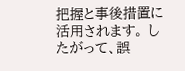把握と事後措置に活用されます。 したがって、誤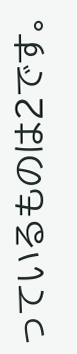っているものは2です。